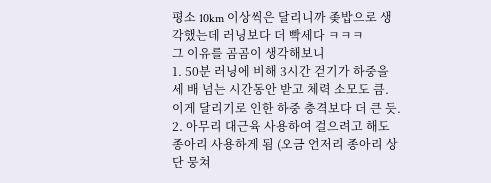평소 10km 이상씩은 달리니까 좆밥으로 생각했는데 러닝보다 더 빡세다 ㅋㅋㅋ
그 이유를 곰곰이 생각해보니
1. 50분 러닝에 비해 3시간 걷기가 하중을 세 배 넘는 시간동안 받고 체력 소모도 큼. 이게 달리기로 인한 하중 충격보다 더 큰 듯.
2. 아무리 대근육 사용하여 걸으려고 해도 종아리 사용하게 됨 (오금 언저리 종아리 상단 뭉쳐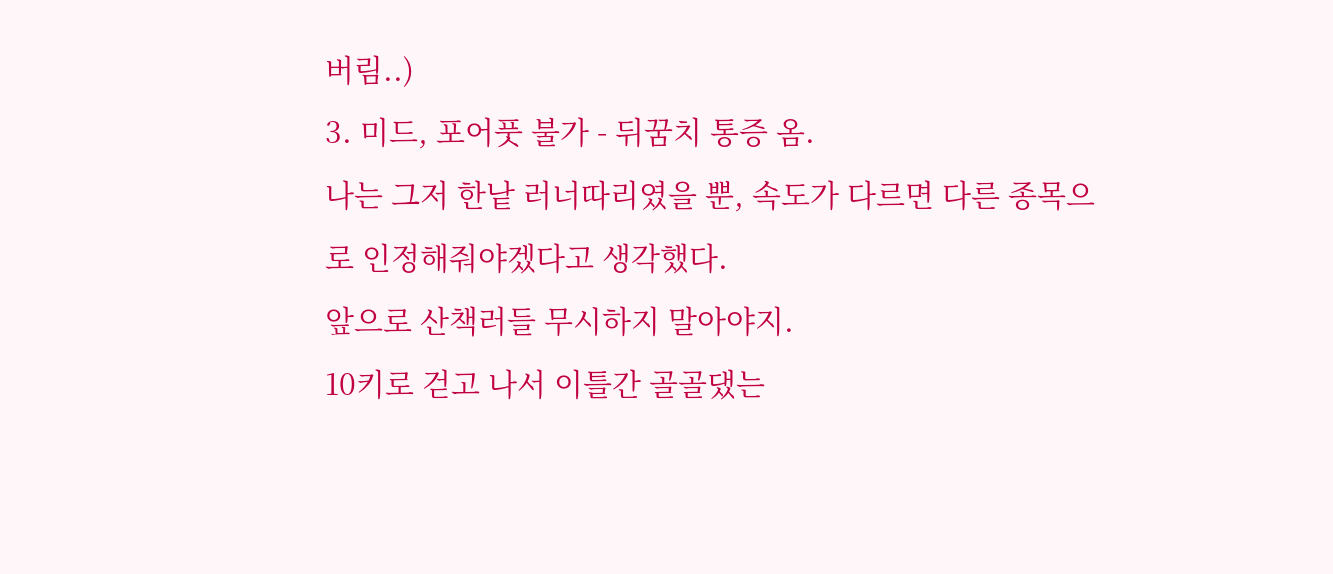버림..)
3. 미드, 포어풋 불가 - 뒤꿈치 통증 옴.
나는 그저 한낱 러너따리였을 뿐, 속도가 다르면 다른 종목으로 인정해줘야겠다고 생각했다.
앞으로 산책러들 무시하지 말아야지.
10키로 걷고 나서 이틀간 골골댔는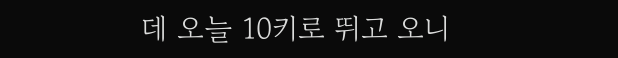데 오늘 10키로 뛰고 오니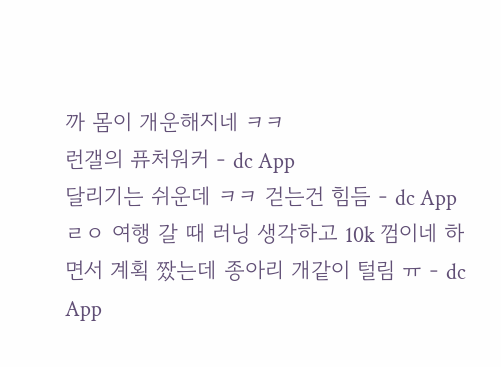까 몸이 개운해지네 ㅋㅋ
런갤의 퓨처워커 - dc App
달리기는 쉬운데 ㅋㅋ 걷는건 힘듬 - dc App
ㄹㅇ 여행 갈 때 러닝 생각하고 10k 껌이네 하면서 계획 짰는데 종아리 개같이 털림 ㅠ - dc App